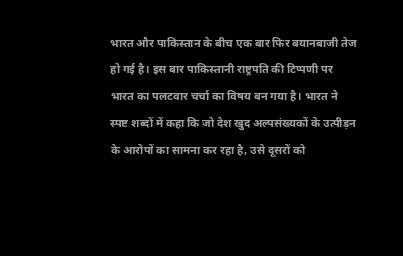भारत और पाकिस्तान के बीच एक बार फिर बयानबाजी तेज हो गई है। इस बार पाकिस्तानी राष्ट्रपति की टिप्पणी पर भारत का पलटवार चर्चा का विषय बन गया है। भारत ने स्पष्ट शब्दों में कहा कि जो देश खुद अल्पसंख्यकों के उत्पीड़न के आरोपों का सामना कर रहा है, उसे दूसरों को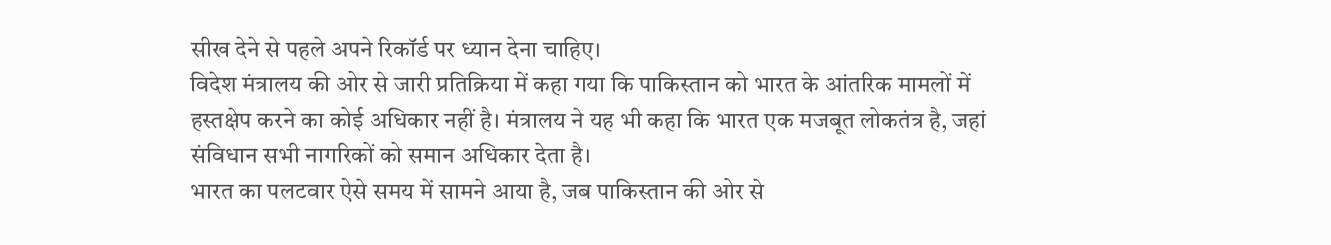सीख देने से पहले अपने रिकॉर्ड पर ध्यान देना चाहिए।
विदेश मंत्रालय की ओर से जारी प्रतिक्रिया में कहा गया कि पाकिस्तान को भारत के आंतरिक मामलों में हस्तक्षेप करने का कोई अधिकार नहीं है। मंत्रालय ने यह भी कहा कि भारत एक मजबूत लोकतंत्र है, जहां संविधान सभी नागरिकों को समान अधिकार देता है।
भारत का पलटवार ऐसे समय में सामने आया है, जब पाकिस्तान की ओर से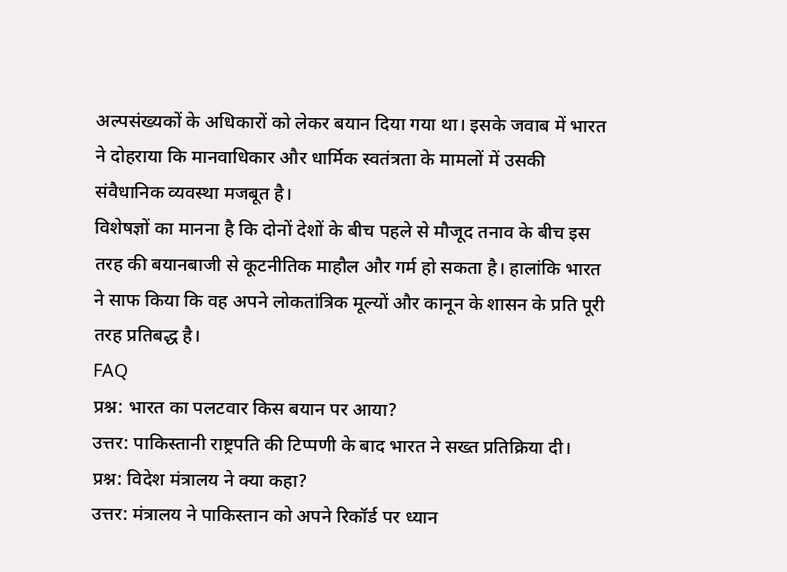अल्पसंख्यकों के अधिकारों को लेकर बयान दिया गया था। इसके जवाब में भारत ने दोहराया कि मानवाधिकार और धार्मिक स्वतंत्रता के मामलों में उसकी संवैधानिक व्यवस्था मजबूत है।
विशेषज्ञों का मानना है कि दोनों देशों के बीच पहले से मौजूद तनाव के बीच इस तरह की बयानबाजी से कूटनीतिक माहौल और गर्म हो सकता है। हालांकि भारत ने साफ किया कि वह अपने लोकतांत्रिक मूल्यों और कानून के शासन के प्रति पूरी तरह प्रतिबद्ध है।
FAQ
प्रश्न: भारत का पलटवार किस बयान पर आया?
उत्तर: पाकिस्तानी राष्ट्रपति की टिप्पणी के बाद भारत ने सख्त प्रतिक्रिया दी।
प्रश्न: विदेश मंत्रालय ने क्या कहा?
उत्तर: मंत्रालय ने पाकिस्तान को अपने रिकॉर्ड पर ध्यान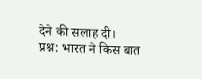देने की सलाह दी।
प्रश्न: भारत ने किस बात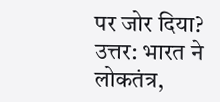पर जोर दिया?
उत्तर: भारत ने लोकतंत्र,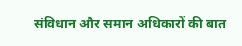संविधान और समान अधिकारों की बात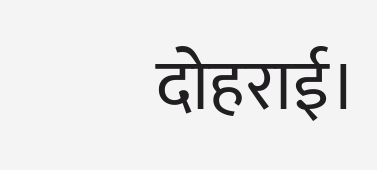दोहराई।